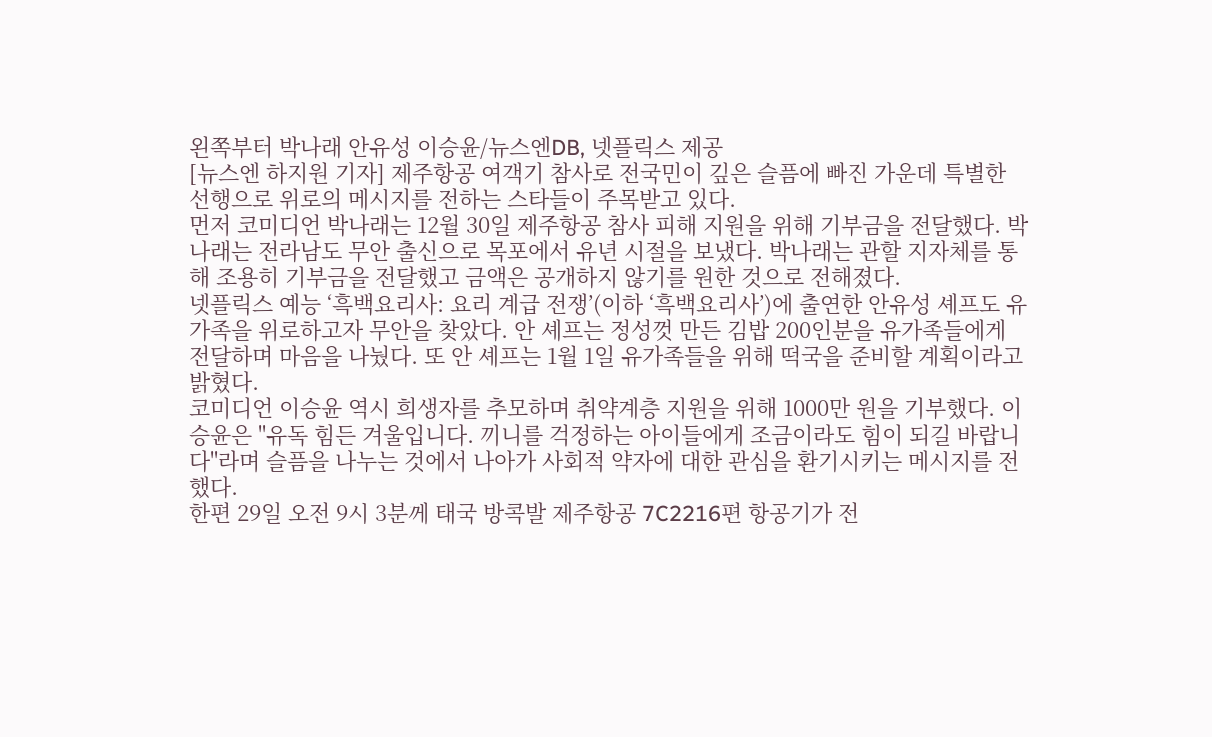왼쪽부터 박나래 안유성 이승윤/뉴스엔DB, 넷플릭스 제공
[뉴스엔 하지원 기자] 제주항공 여객기 참사로 전국민이 깊은 슬픔에 빠진 가운데 특별한 선행으로 위로의 메시지를 전하는 스타들이 주목받고 있다.
먼저 코미디언 박나래는 12월 30일 제주항공 참사 피해 지원을 위해 기부금을 전달했다. 박나래는 전라남도 무안 출신으로 목포에서 유년 시절을 보냈다. 박나래는 관할 지자체를 통해 조용히 기부금을 전달했고 금액은 공개하지 않기를 원한 것으로 전해졌다.
넷플릭스 예능 ‘흑백요리사: 요리 계급 전쟁’(이하 ‘흑백요리사’)에 출연한 안유성 셰프도 유가족을 위로하고자 무안을 찾았다. 안 셰프는 정성껏 만든 김밥 200인분을 유가족들에게 전달하며 마음을 나눴다. 또 안 셰프는 1월 1일 유가족들을 위해 떡국을 준비할 계획이라고 밝혔다.
코미디언 이승윤 역시 희생자를 추모하며 취약계층 지원을 위해 1000만 원을 기부했다. 이승윤은 "유독 힘든 겨울입니다. 끼니를 걱정하는 아이들에게 조금이라도 힘이 되길 바랍니다"라며 슬픔을 나누는 것에서 나아가 사회적 약자에 대한 관심을 환기시키는 메시지를 전했다.
한편 29일 오전 9시 3분께 태국 방콕발 제주항공 7C2216편 항공기가 전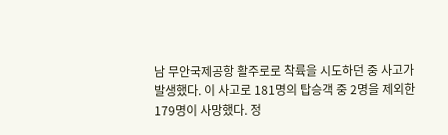남 무안국제공항 활주로로 착륙을 시도하던 중 사고가 발생했다. 이 사고로 181명의 탑승객 중 2명을 제외한 179명이 사망했다. 정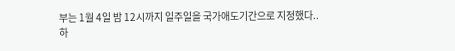부는 1월 4일 밤 12시까지 일주일을 국가애도기간으로 지정했다..
하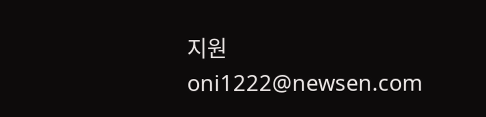지원 oni1222@newsen.com